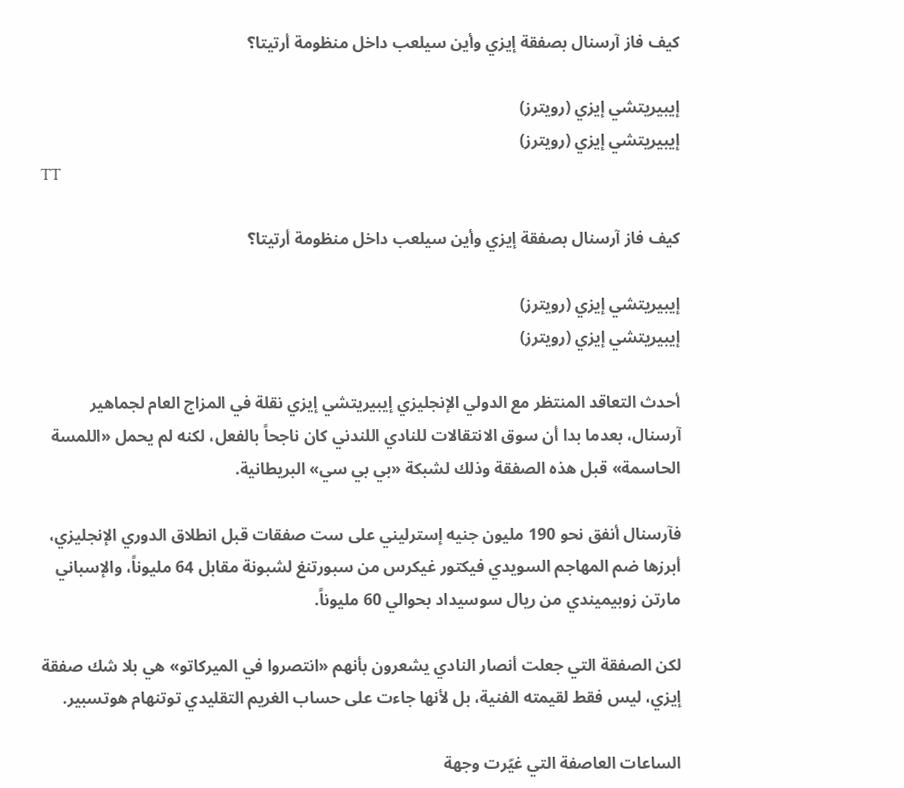كيف فاز آرسنال بصفقة إيزي وأين سيلعب داخل منظومة أرتيتا؟

إيبيريتشي إيزي (رويترز)
إيبيريتشي إيزي (رويترز)
TT

كيف فاز آرسنال بصفقة إيزي وأين سيلعب داخل منظومة أرتيتا؟

إيبيريتشي إيزي (رويترز)
إيبيريتشي إيزي (رويترز)

أحدث التعاقد المنتظر مع الدولي الإنجليزي إيبيريتشي إيزي نقلة في المزاج العام لجماهير آرسنال، بعدما بدا أن سوق الانتقالات للنادي اللندني كان ناجحاً بالفعل، لكنه لم يحمل «اللمسة الحاسمة» قبل هذه الصفقة وذلك لشبكة «بي بي سي» البريطانية.

فآرسنال أنفق نحو 190 مليون جنيه إسترليني على ست صفقات قبل انطلاق الدوري الإنجليزي، أبرزها ضم المهاجم السويدي فيكتور غيكرس من سبورتنغ لشبونة مقابل 64 مليوناً، والإسباني مارتن زوبيميندي من ريال سوسيداد بحوالي 60 مليوناً.

لكن الصفقة التي جعلت أنصار النادي يشعرون بأنهم «انتصروا في الميركاتو» هي بلا شك صفقة إيزي، ليس فقط لقيمته الفنية، بل لأنها جاءت على حساب الغريم التقليدي توتنهام هوتسبير.

الساعات العاصفة التي غيّرت وجهة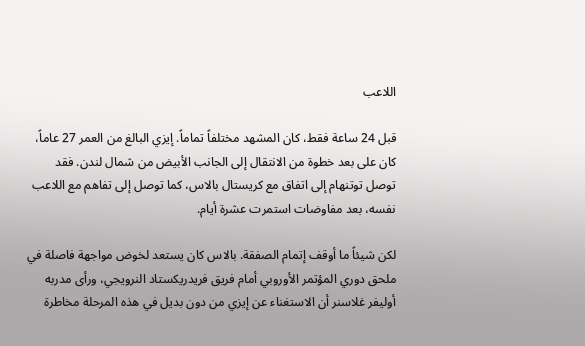اللاعب

قبل 24 ساعة فقط، كان المشهد مختلفاً تماماً. إيزي البالغ من العمر 27 عاماً، كان على بعد خطوة من الانتقال إلى الجانب الأبيض من شمال لندن. فقد توصل توتنهام إلى اتفاق مع كريستال بالاس، كما توصل إلى تفاهم مع اللاعب نفسه، بعد مفاوضات استمرت عشرة أيام.

لكن شيئاً ما أوقف إتمام الصفقة. بالاس كان يستعد لخوض مواجهة فاصلة في ملحق دوري المؤتمر الأوروبي أمام فريق فريدريكستاد النرويجي، ورأى مدربه أوليفر غلاسنر أن الاستغناء عن إيزي من دون بديل في هذه المرحلة مخاطرة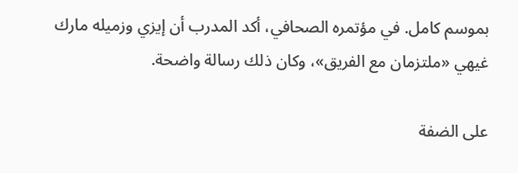بموسم كامل. في مؤتمره الصحافي، أكد المدرب أن إيزي وزميله مارك غيهي «ملتزمان مع الفريق»، وكان ذلك رسالة واضحة.

على الضفة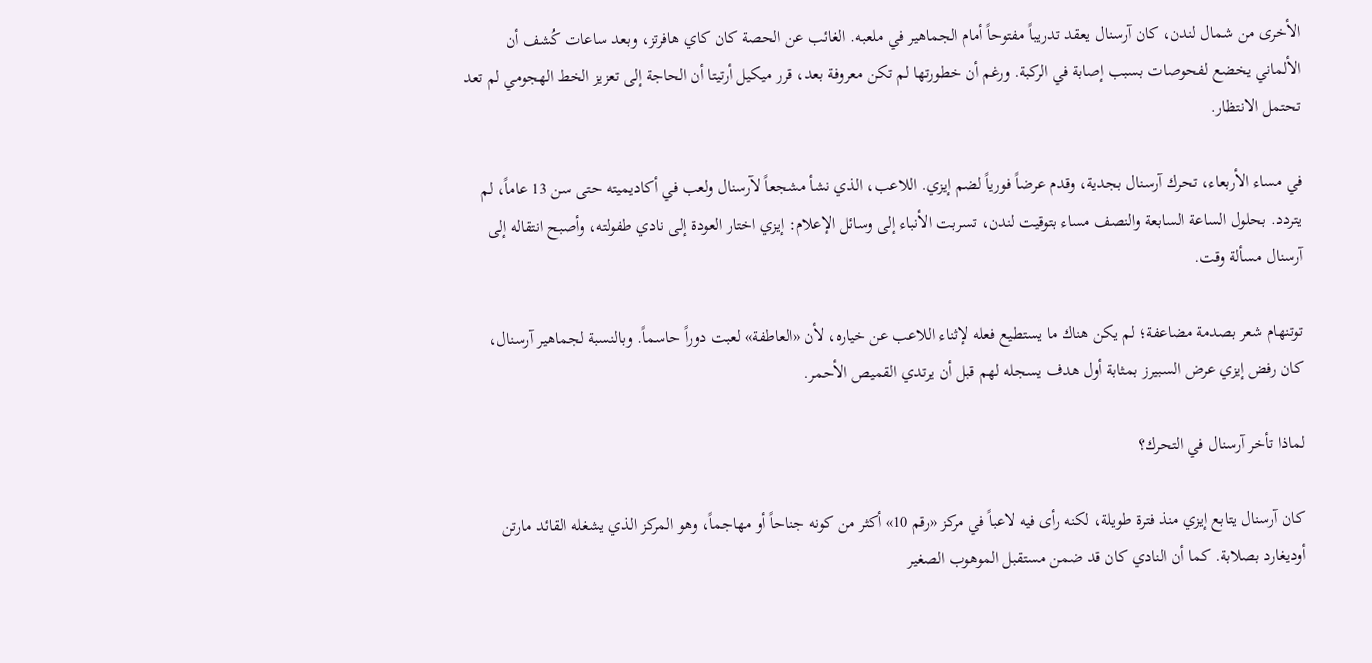الأخرى من شمال لندن، كان آرسنال يعقد تدريباً مفتوحاً أمام الجماهير في ملعبه. الغائب عن الحصة كان كاي هافرتز، وبعد ساعات كُشف أن الألماني يخضع لفحوصات بسبب إصابة في الركبة. ورغم أن خطورتها لم تكن معروفة بعد، قرر ميكيل أرتيتا أن الحاجة إلى تعزيز الخط الهجومي لم تعد تحتمل الانتظار.

في مساء الأربعاء، تحرك آرسنال بجدية، وقدم عرضاً فورياً لضم إيزي. اللاعب، الذي نشأ مشجعاً لآرسنال ولعب في أكاديميته حتى سن 13 عاماً، لم يتردد. بحلول الساعة السابعة والنصف مساء بتوقيت لندن، تسربت الأنباء إلى وسائل الإعلام: إيزي اختار العودة إلى نادي طفولته، وأصبح انتقاله إلى آرسنال مسألة وقت.

توتنهام شعر بصدمة مضاعفة؛ لم يكن هناك ما يستطيع فعله لإثناء اللاعب عن خياره، لأن «العاطفة» لعبت دوراً حاسماً. وبالنسبة لجماهير آرسنال، كان رفض إيزي عرض السبيرز بمثابة أول هدف يسجله لهم قبل أن يرتدي القميص الأحمر.

لماذا تأخر آرسنال في التحرك؟

كان آرسنال يتابع إيزي منذ فترة طويلة، لكنه رأى فيه لاعباً في مركز «رقم 10» أكثر من كونه جناحاً أو مهاجماً، وهو المركز الذي يشغله القائد مارتن أوديغارد بصلابة. كما أن النادي كان قد ضمن مستقبل الموهوب الصغير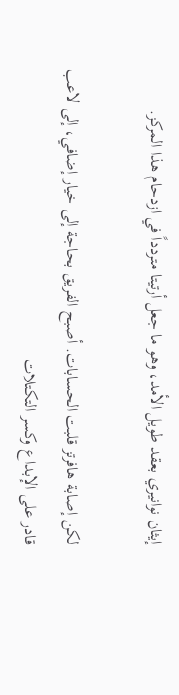إيثان نوانيري بعقد طويل الأمد، وهو ما جعل أرتيتا متردداً في ازدحام هذا المركز.

لكن إصابة هافرتز قلبت الحسابات. أصبح الفريق بحاجة إلى خيار إضافي، إلى لاعب قادر على الإبداع وكسر التكتلات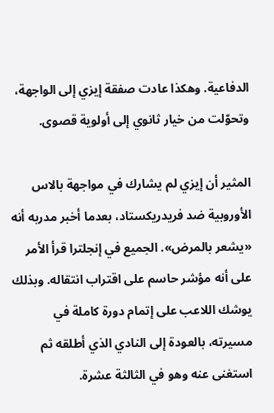الدفاعية. وهكذا عادت صفقة إيزي إلى الواجهة، وتحوّلت من خيار ثانوي إلى أولوية قصوى.

المثير أن إيزي لم يشارك في مواجهة بالاس الأوروبية ضد فريدريكستاد، بعدما أخبر مدربه أنه «يشعر بالمرض». الجميع في إنجلترا قرأ الأمر على أنه مؤشر حاسم على اقتراب انتقاله. وبذلك يوشك اللاعب على إتمام دورة كاملة في مسيرته، بالعودة إلى النادي الذي أطلقه ثم استغنى عنه وهو في الثالثة عشرة.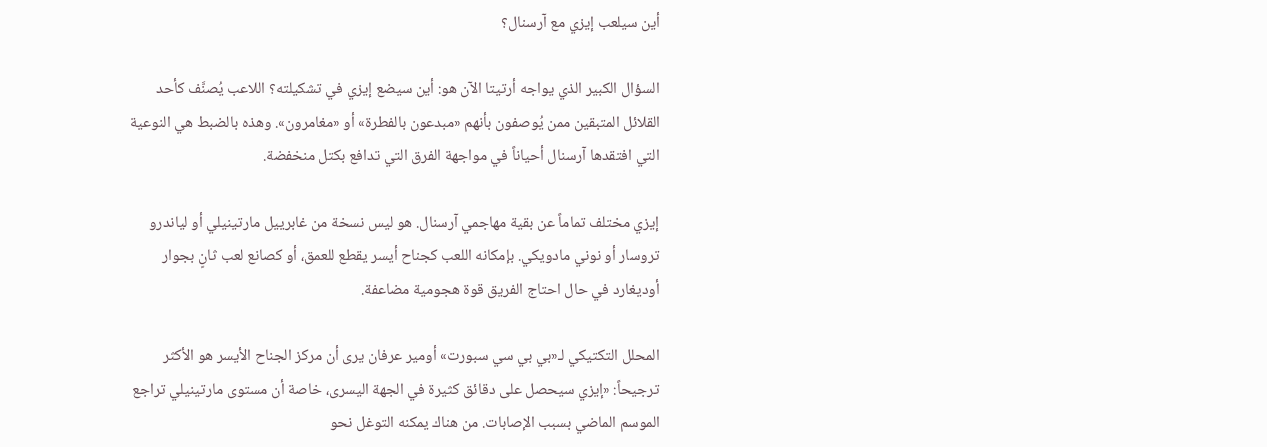أين سيلعب إيزي مع آرسنال؟

السؤال الكبير الذي يواجه أرتيتا الآن هو: أين سيضع إيزي في تشكيلته؟ اللاعب يُصنَّف كأحد القلائل المتبقين ممن يُوصفون بأنهم «مبدعون بالفطرة» أو «مغامرون». وهذه بالضبط هي النوعية التي افتقدها آرسنال أحياناً في مواجهة الفرق التي تدافع بكتل منخفضة.

إيزي مختلف تماماً عن بقية مهاجمي آرسنال. هو ليس نسخة من غابرييل مارتينيلي أو لياندرو تروسار أو نوني مادويكي. بإمكانه اللعب كجناح أيسر يقطع للعمق، أو كصانع لعب ثانٍ بجوار أوديغارد في حال احتاج الفريق قوة هجومية مضاعفة.

المحلل التكتيكي لـ«بي بي سي سبورت» أومير عرفان يرى أن مركز الجناح الأيسر هو الأكثر ترجيحاً: «إيزي سيحصل على دقائق كثيرة في الجهة اليسرى، خاصة أن مستوى مارتينيلي تراجع الموسم الماضي بسبب الإصابات. من هناك يمكنه التوغل نحو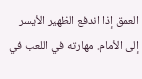العمق إذا اندفع الظهير الأيسر إلى الأمام. مهارته في اللعب في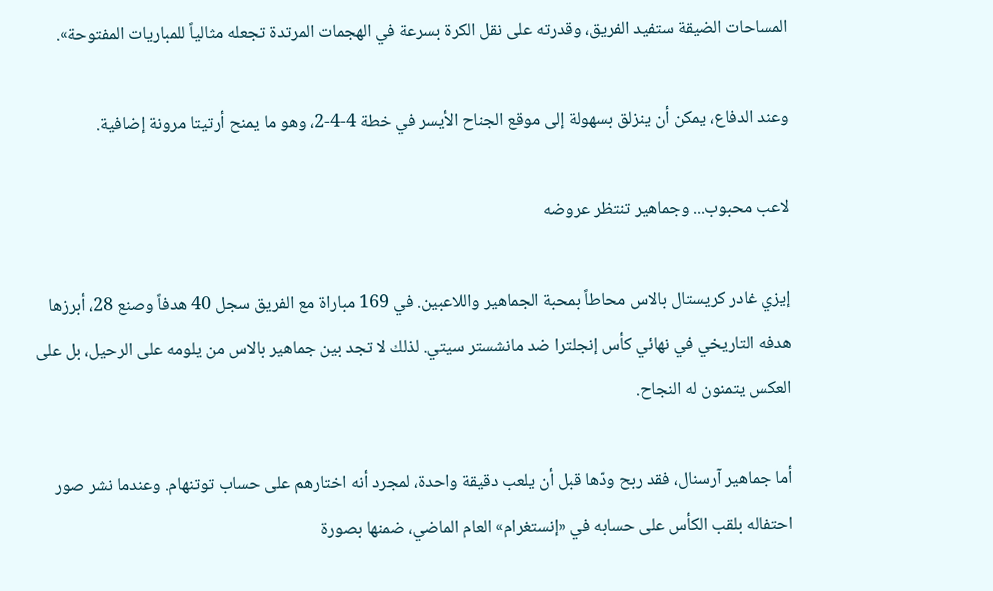المساحات الضيقة ستفيد الفريق، وقدرته على نقل الكرة بسرعة في الهجمات المرتدة تجعله مثالياً للمباريات المفتوحة».

وعند الدفاع، يمكن أن ينزلق بسهولة إلى موقع الجناح الأيسر في خطة 4-4-2، وهو ما يمنح أرتيتا مرونة إضافية.

لاعب محبوب... وجماهير تنتظر عروضه

إيزي غادر كريستال بالاس محاطاً بمحبة الجماهير واللاعبين. في 169 مباراة مع الفريق سجل 40 هدفاً وصنع 28، أبرزها هدفه التاريخي في نهائي كأس إنجلترا ضد مانشستر سيتي. لذلك لا تجد بين جماهير بالاس من يلومه على الرحيل، بل على العكس يتمنون له النجاح.

أما جماهير آرسنال، فقد ربح ودّها قبل أن يلعب دقيقة واحدة، لمجرد أنه اختارهم على حساب توتنهام. وعندما نشر صور احتفاله بلقب الكأس على حسابه في «إنستغرام» العام الماضي، ضمنها بصورة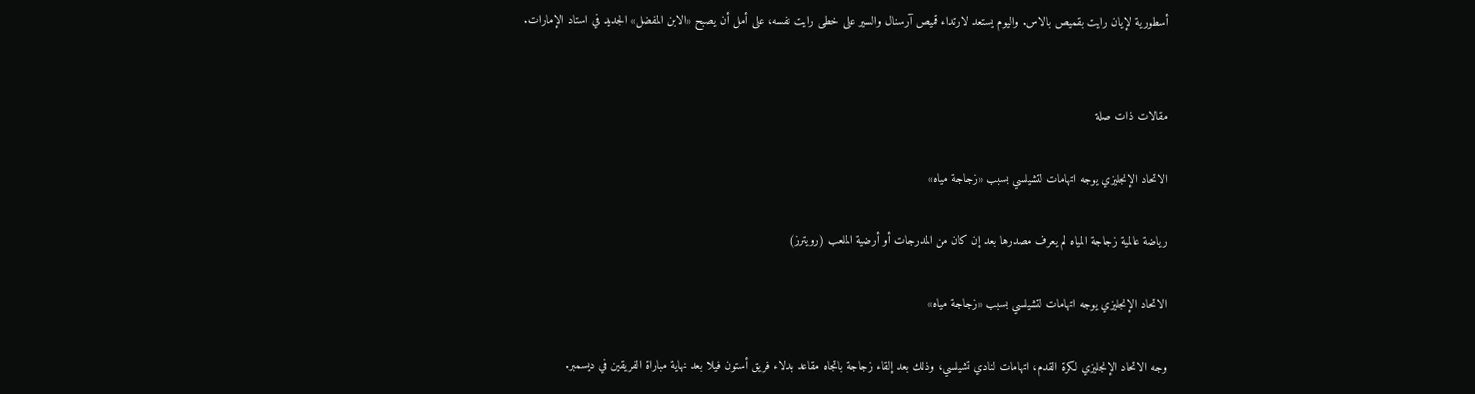أسطورية لإيان رايت بقميص بالاس. واليوم يستعد لارتداء قميص آرسنال والسير على خطى رايت نفسه، على أمل أن يصبح «الابن المفضل» الجديد في استاد الإمارات.


مقالات ذات صلة

الاتحاد الإنجليزي يوجه اتهامات لتشيلسي بسبب «زجاجة مياه»

رياضة عالمية زجاجة المياه لم يعرف مصدرها بعد إن كان من المدرجات أو أرضية الملعب (رويترز)

الاتحاد الإنجليزي يوجه اتهامات لتشيلسي بسبب «زجاجة مياه»

وجه الاتحاد الإنجليزي لكرة القدم، اتهامات لنادي تشيلسي، وذلك بعد إلقاء زجاجة باتجاه مقاعد بدلاء فريق أستون فيلا بعد نهاية مباراة الفريقين في ديسمبر.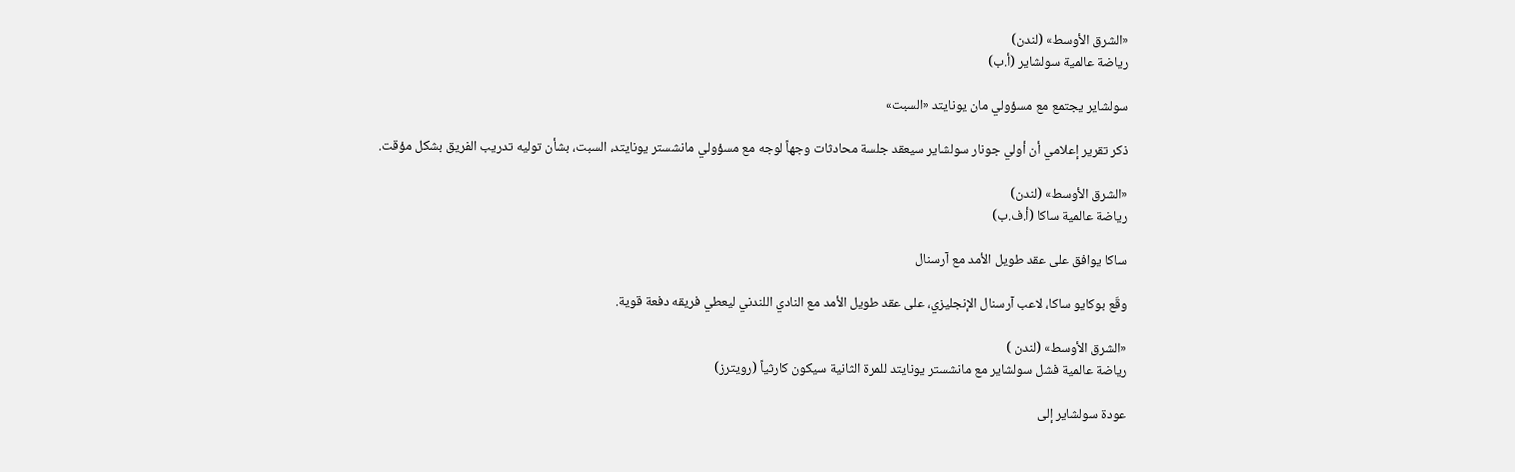«الشرق الأوسط» (لندن)
رياضة عالمية سولشاير (أ.ب)

سولشاير يجتمع مع مسؤولي مان يونايتد «السبت»

ذكر تقرير إعلامي أن أولي جونار سولشاير سيعقد جلسة محادثات وجهاً لوجه مع مسؤولي مانشستر يونايتد، السبت، بشأن توليه تدريب الفريق بشكل مؤقت.

«الشرق الأوسط» (لندن)
رياضة عالمية ساكا (أ.ف.ب)

ساكا يوافق على عقد طويل الأمد مع آرسنال

وقّع بوكايو ساكا، لاعب آرسنال الإنجليزي، على عقد طويل الأمد مع النادي اللندني ليعطي فريقه دفعة قوية.

«الشرق الأوسط» (لندن )
رياضة عالمية فشل سولشاير مع مانشستر يونايتد للمرة الثانية سيكون كارثياً (رويترز)

عودة سولشاير إلى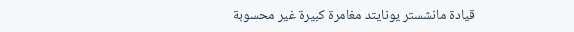قيادة مانشستر يونايتد مغامرة كبيرة غير محسوبة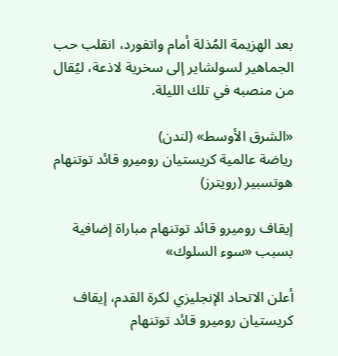بعد الهزيمة المُذلة أمام واتفورد، انقلب حب الجماهير لسولشاير إلى سخرية لاذعة، ليُقال من منصبه في تلك الليلة.

«الشرق الأوسط» (لندن)
رياضة عالمية كريستيان روميرو قائد توتنهام هوتسبير (رويترز)

إيقاف روميرو قائد توتنهام مباراة إضافية بسبب «سوء السلوك»

أعلن الاتحاد الإنجليزي لكرة القدم، إيقاف كريستيان روميرو قائد توتنهام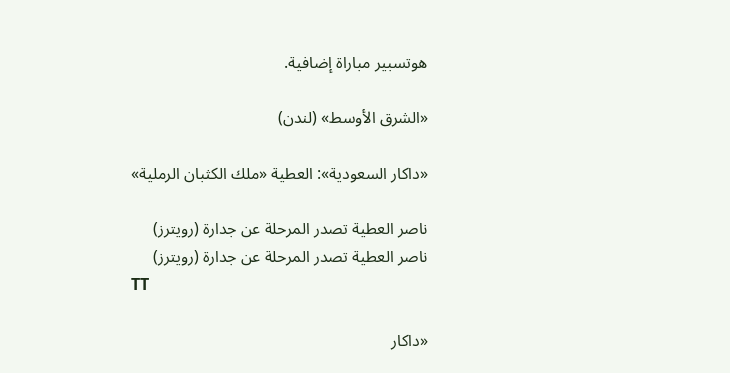هوتسبير مباراة إضافية.

«الشرق الأوسط» (لندن)

«داكار السعودية»: العطية «ملك الكثبان الرملية»

ناصر العطية تصدر المرحلة عن جدارة (رويترز)
ناصر العطية تصدر المرحلة عن جدارة (رويترز)
TT

«داكار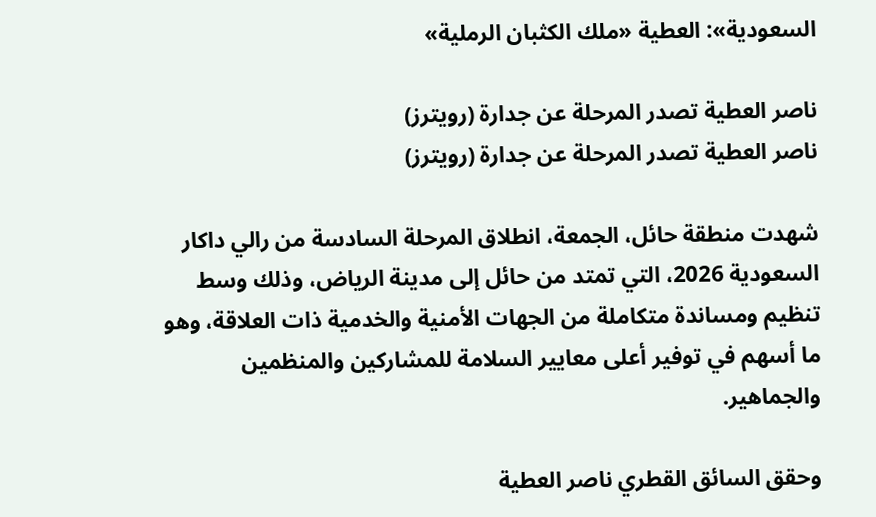السعودية»: العطية «ملك الكثبان الرملية»

ناصر العطية تصدر المرحلة عن جدارة (رويترز)
ناصر العطية تصدر المرحلة عن جدارة (رويترز)

شهدت منطقة حائل، الجمعة، انطلاق المرحلة السادسة من رالي داكار السعودية 2026، التي تمتد من حائل إلى مدينة الرياض، وذلك وسط تنظيم ومساندة متكاملة من الجهات الأمنية والخدمية ذات العلاقة، وهو ما أسهم في توفير أعلى معايير السلامة للمشاركين والمنظمين والجماهير.

وحقق السائق القطري ناصر العطية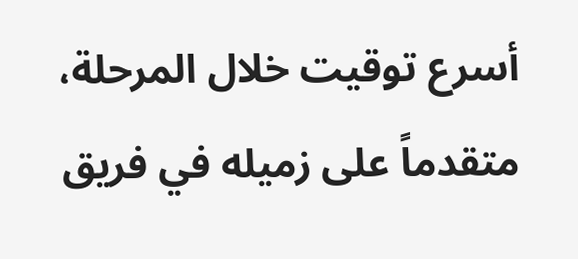أسرع توقيت خلال المرحلة، متقدماً على زميله في فريق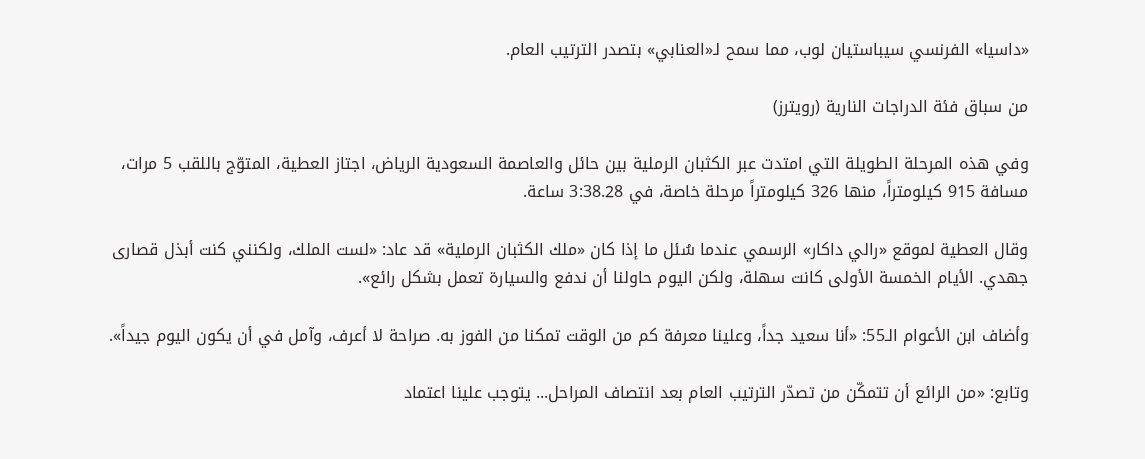«داسيا» الفرنسي سيباستيان لوب، مما سمح لـ«العنابي» بتصدر الترتيب العام.

من سباق فئة الدراجات النارية (رويترز)

وفي هذه المرحلة الطويلة التي امتدت عبر الكثبان الرملية بين حائل والعاصمة السعودية الرياض، اجتاز العطية، المتوّج باللقب 5 مرات، مسافة 915 كيلومتراً، منها 326 كيلومتراً مرحلة خاصة، في 3:38.28 ساعة.

وقال العطية لموقع «رالي داكار» الرسمي عندما سُئل ما إذا كان «ملك الكثبان الرملية» قد عاد: «لست الملك، ولكنني كنت أبذل قصارى جهدي. الأيام الخمسة الأولى كانت سهلة، ولكن اليوم حاولنا أن ندفع والسيارة تعمل بشكل رائع».

وأضاف ابن الأعوام الـ55: «أنا سعيد جداً، وعلينا معرفة كم من الوقت تمكنا من الفوز به. صراحة لا أعرف، وآمل في أن يكون اليوم جيداً».

وتابع: «من الرائع أن تتمكّن من تصدّر الترتيب العام بعد انتصاف المراحل... يتوجب علينا اعتماد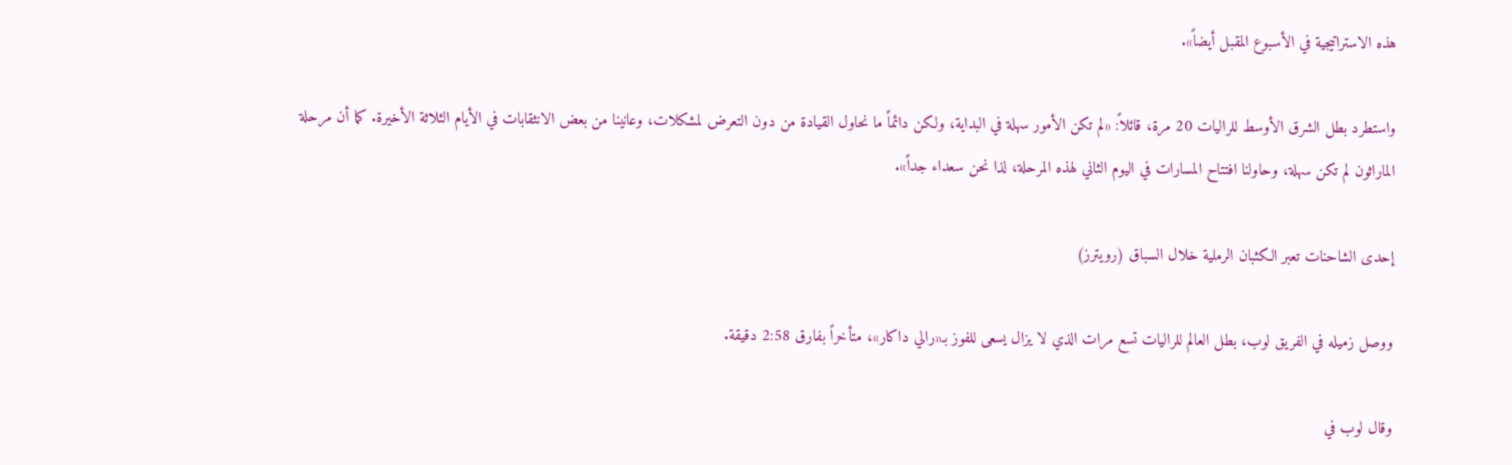هذه الاستراتيجية في الأسبوع المقبل أيضاً».

واستطرد بطل الشرق الأوسط للراليات 20 مرة، قائلاً: «لم تكن الأمور سهلة في البداية، ولكن دائماً ما نحاول القيادة من دون التعرض لمشكلات، وعانينا من بعض الانثقابات في الأيام الثلاثة الأخيرة. كما أن مرحلة الماراثون لم تكن سهلة، وحاولنا افتتاح المسارات في اليوم الثاني لهذه المرحلة، لذا نحن سعداء جداً».

إحدى الشاحنات تعبر الكثبان الرملية خلال السباق (رويترز)

ووصل زميله في الفريق لوب، بطل العالم للراليات تسع مرات الذي لا يزال يسعى للفوز بـ«رالي داكار»، متأخراً بفارق 2:58 دقيقة.

وقال لوب في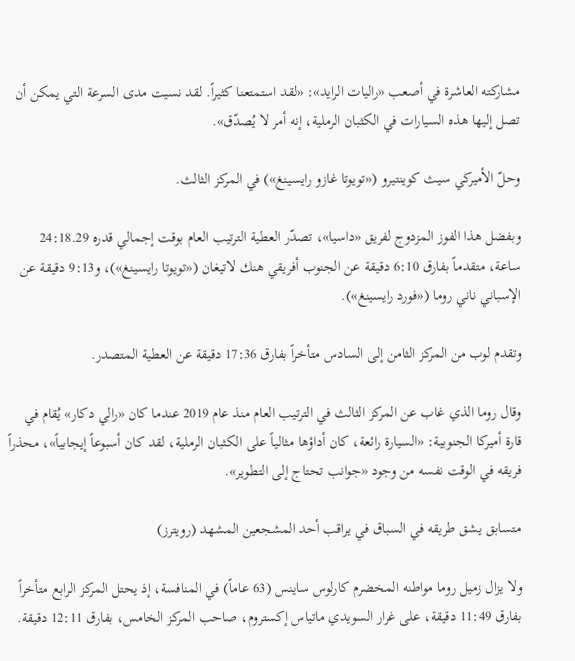مشاركته العاشرة في أصعب «راليات الرايد»: «لقد استمتعنا كثيراً. لقد نسيت مدى السرعة التي يمكن أن تصل إليها هذه السيارات في الكثبان الرملية، إنه أمر لا يُصدّق».

وحلّ الأميركي سيث كوينتيرو («تويوتا غازو رايسينغ») في المركز الثالث.

وبفضل هذا الفوز المزدوج لفريق «داسيا»، تصدّر العطية الترتيب العام بوقت إجمالي قدره 24:18.29 ساعة، متقدماً بفارق 6:10 دقيقة عن الجنوب أفريقي هنك لاتيغان («تويوتا رايسينغ»)، و9:13 دقيقة عن الإسباني ناني روما («فورد رايسينغ»).

وتقدم لوب من المركز الثامن إلى السادس متأخراً بفارق 17:36 دقيقة عن العطية المتصدر.

وقال روما الذي غاب عن المركز الثالث في الترتيب العام منذ عام 2019 عندما كان «رالي دكار» يُقام في قارة أميركا الجنوبية: «السيارة رائعة، كان أداؤها مثالياً على الكثبان الرملية، لقد كان أسبوعاً إيجابياً»، محذراً فريقه في الوقت نفسه من وجود «جوانب تحتاج إلى التطوير».

متسابق يشق طريقه في السباق في يراقب أحد المشجعين المشهد (رويترز)

ولا يزال زميل روما مواطنه المخضرم كارلوس ساينس (63 عاماً) في المنافسة، إذ يحتل المركز الرابع متأخراً بفارق 11:49 دقيقة، على غرار السويدي ماتياس إكستروم، صاحب المركز الخامس، بفارق 12:11 دقيقة.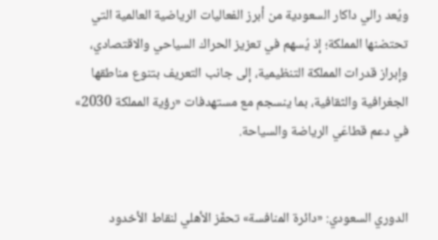ويُعد رالي داكار السعودية من أبرز الفعاليات الرياضية العالمية التي تحتضنها المملكة؛ إذ يُسهم في تعزيز الحراك السياحي والاقتصادي، وإبراز قدرات المملكة التنظيمية، إلى جانب التعريف بتنوع مناطقها الجغرافية والثقافية، بما ينسجم مع مستهدفات «رؤية المملكة 2030» في دعم قطاعَي الرياضة والسياحة.


الدوري السعودي: «دائرة المنافسة» تحفّز الأهلي لنقاط الأخدود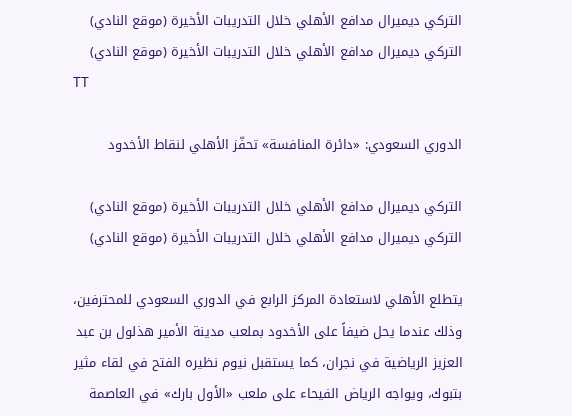التركي ديميرال مدافع الأهلي خلال التدريبات الأخيرة (موقع النادي)
التركي ديميرال مدافع الأهلي خلال التدريبات الأخيرة (موقع النادي)
TT

الدوري السعودي: «دائرة المنافسة» تحفّز الأهلي لنقاط الأخدود

التركي ديميرال مدافع الأهلي خلال التدريبات الأخيرة (موقع النادي)
التركي ديميرال مدافع الأهلي خلال التدريبات الأخيرة (موقع النادي)

يتطلع الأهلي لاستعادة المركز الرابع في الدوري السعودي للمحترفين، وذلك عندما يحل ضيفاً على الأخدود بملعب مدينة الأمير هذلول بن عبد العزيز الرياضية في نجران، كما يستقبل نيوم نظيره الفتح في لقاء مثير بتبوك، ويواجه الرياض الفيحاء على ملعب «الأول بارك» في العاصمة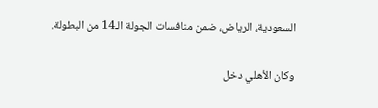السعودية، الرياض، ضمن منافسات الجولة الـ14 من البطولة.

وكان الأهلي دخل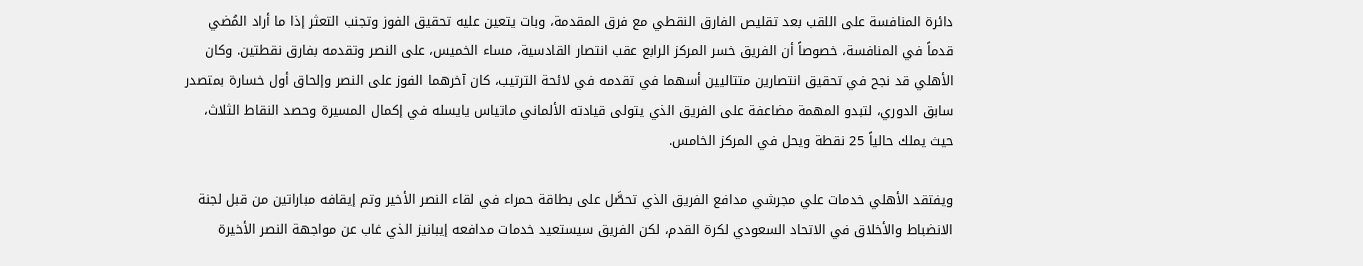دائرة المنافسة على اللقب بعد تقليص الفارق النقطي مع فرق المقدمة، وبات يتعين عليه تحقيق الفوز وتجنب التعثر إذا ما أراد المُضي قدماً في المنافسة، خصوصاً أن الفريق خسر المركز الرابع عقب انتصار القادسية، مساء الخميس، على النصر وتقدمه بفارق نقطتين. وكان الأهلي قد نجح في تحقيق انتصارين متتاليين أسهما في تقدمه في لائحة الترتيب، كان آخرهما الفوز على النصر وإلحاق أول خسارة بمتصدر سابق الدوري، لتبدو المهمة مضاعفة على الفريق الذي يتولى قيادته الألماني ماتياس يايسله في إكمال المسيرة وحصد النقاط الثلاث، حيث يملك حالياً 25 نقطة ويحل في المركز الخامس.

ويفتقد الأهلي خدمات علي مجرشي مدافع الفريق الذي تحصَّل على بطاقة حمراء في لقاء النصر الأخير وتم إيقافه مباراتين من قبل لجنة الانضباط والأخلاق في الاتحاد السعودي لكرة القدم، لكن الفريق سيستعيد خدمات مدافعه إيبانيز الذي غاب عن مواجهة النصر الأخيرة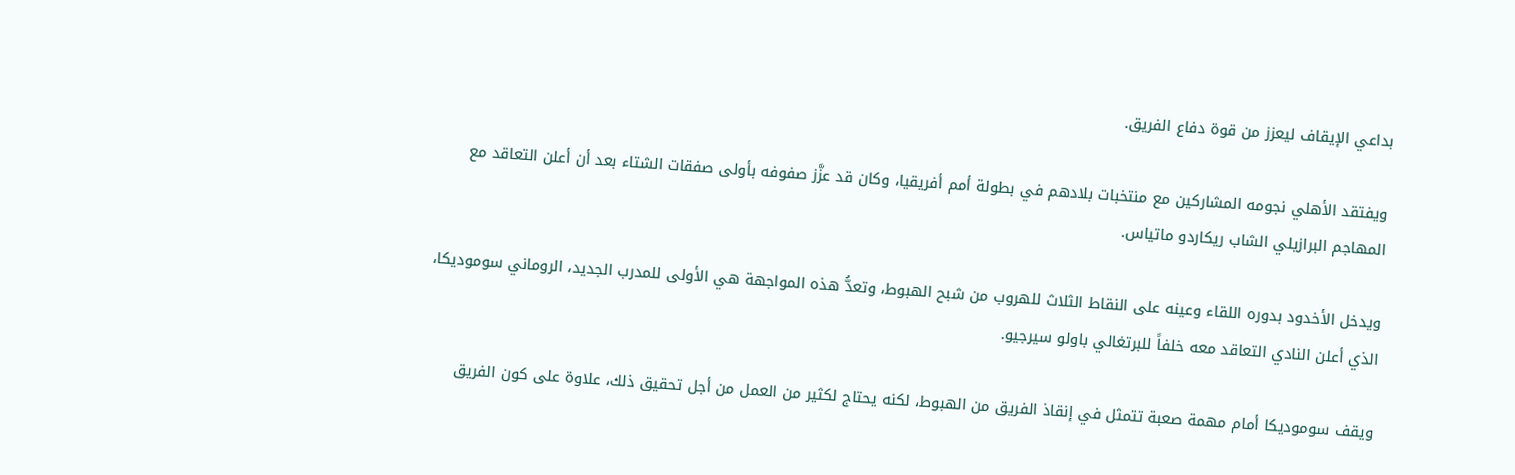بداعي الإيقاف ليعزز من قوة دفاع الفريق.

ويفتقد الأهلي نجومه المشاركين مع منتخبات بلادهم في بطولة أمم أفريقيا، وكان قد عزَّز صفوفه بأولى صفقات الشتاء بعد أن أعلن التعاقد مع المهاجم البرازيلي الشاب ريكاردو ماتياس.

ويدخل الأخدود بدوره اللقاء وعينه على النقاط الثلاث للهروب من شبح الهبوط، وتعدُّ هذه المواجهة هي الأولى للمدرب الجديد، الروماني سوموديكا، الذي أعلن النادي التعاقد معه خلفاً للبرتغالي باولو سيرجيو.

ويقف سوموديكا أمام مهمة صعبة تتمثل في إنقاذ الفريق من الهبوط، لكنه يحتاج لكثير من العمل من أجل تحقيق ذلك، علاوة على كون الفريق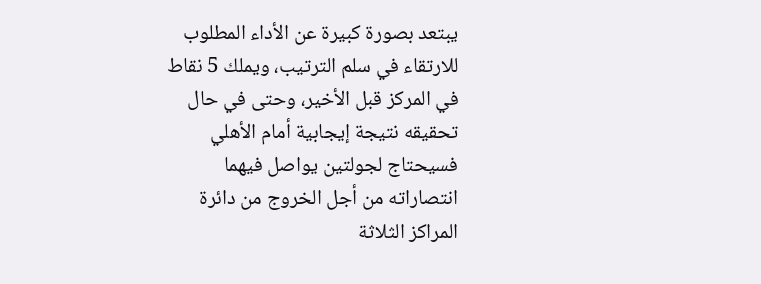يبتعد بصورة كبيرة عن الأداء المطلوب للارتقاء في سلم الترتيب، ويملك 5 نقاط في المركز قبل الأخير، وحتى في حال تحقيقه نتيجة إيجابية أمام الأهلي فسيحتاج لجولتين يواصل فيهما انتصاراته من أجل الخروج من دائرة المراكز الثلاثة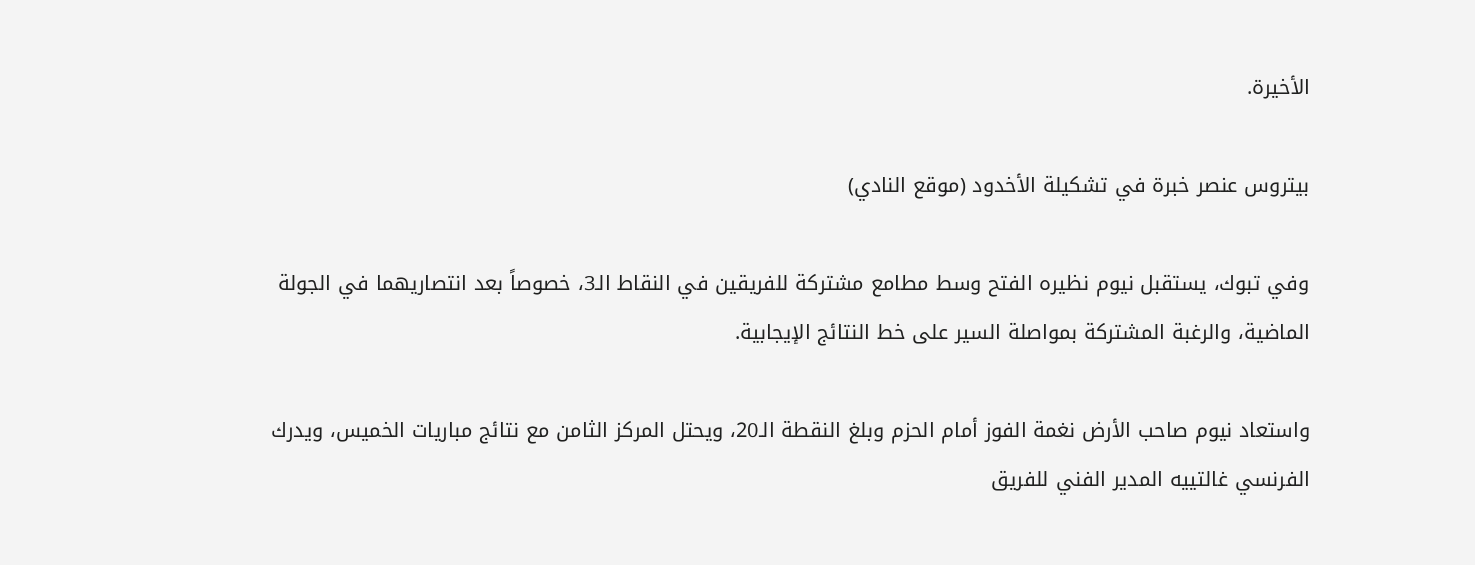الأخيرة.

بيتروس عنصر خبرة في تشكيلة الأخدود (موقع النادي)

وفي تبوك، يستقبل نيوم نظيره الفتح وسط مطامع مشتركة للفريقين في النقاط الـ3، خصوصاً بعد انتصاريهما في الجولة الماضية، والرغبة المشتركة بمواصلة السير على خط النتائج الإيجابية.

واستعاد نيوم صاحب الأرض نغمة الفوز أمام الحزم وبلغ النقطة الـ20، ويحتل المركز الثامن مع نتائج مباريات الخميس، ويدرك الفرنسي غالتييه المدير الفني للفريق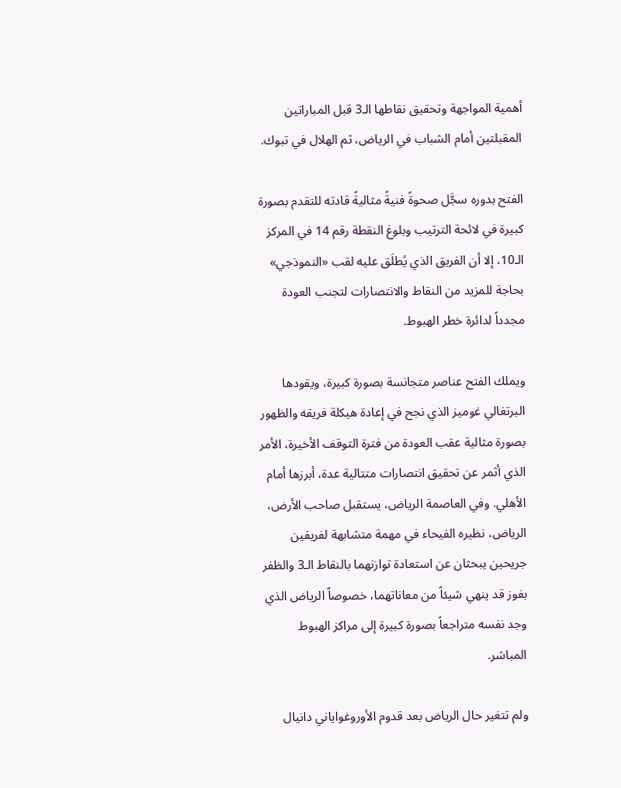أهمية المواجهة وتحقيق نقاطها الـ3 قبل المباراتين المقبلتين أمام الشباب في الرياض، ثم الهلال في تبوك.

الفتح بدوره سجَّل صحوةً فنيةً مثاليةً قادته للتقدم بصورة كبيرة في لائحة الترتيب وبلوغ النقطة رقم 14 في المركز الـ10، إلا أن الفريق الذي يُطلَق عليه لقب «النموذجي» بحاجة للمزيد من النقاط والانتصارات لتجنب العودة مجدداً لدائرة خطر الهبوط.

ويملك الفتح عناصر متجانسة بصورة كبيرة، ويقودها البرتغالي غوميز الذي نجح في إعادة هيكلة فريقه والظهور بصورة مثالية عقب العودة من فترة التوقف الأخيرة، الأمر الذي أثمر عن تحقيق انتصارات متتالية عدة، أبرزها أمام الأهلي. وفي العاصمة الرياض، يستقبل صاحب الأرض، الرياض، نظيره الفيحاء في مهمة متشابهة لفريقين جريحين يبحثان عن استعادة توازنهما بالنقاط الـ3 والظفر بفوز قد ينهي شيئاً من معاناتهما، خصوصاً الرياض الذي وجد نفسه متراجعاً بصورة كبيرة إلى مراكز الهبوط المباشر.

ولم تتغير حال الرياض بعد قدوم الأوروغواياني دانيال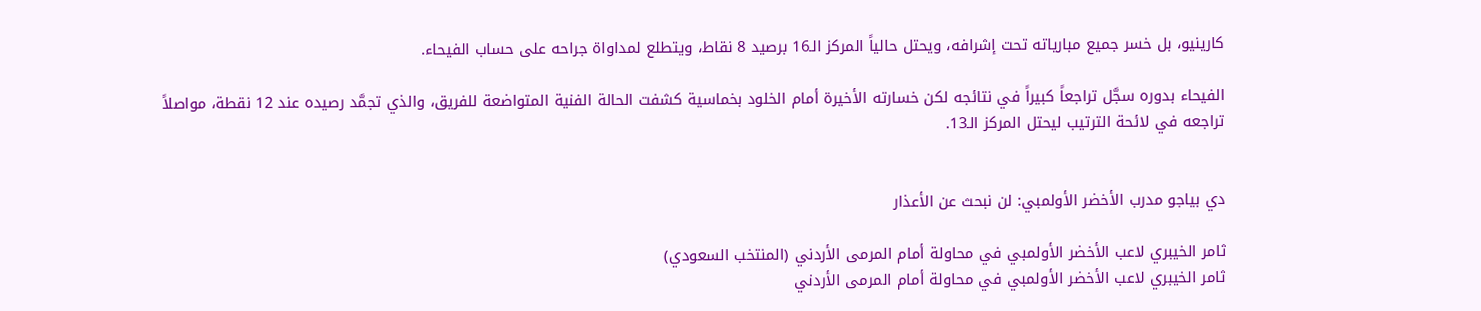كارينيو، بل خسر جميع مبارياته تحت إشرافه، ويحتل حالياً المركز الـ16 برصيد 8 نقاط، ويتطلع لمداواة جراحه على حساب الفيحاء.

الفيحاء بدوره سجَّل تراجعاً كبيراً في نتائجه لكن خسارته الأخيرة أمام الخلود بخماسية كشفت الحالة الفنية المتواضعة للفريق، والذي تجمَّد رصيده عند 12 نقطة، مواصلاً تراجعه في لائحة الترتيب ليحتل المركز الـ13.


دي بياجو مدرب الأخضر الأولمبي: لن نبحث عن الأعذار

ثامر الخيبري لاعب الأخضر الأولمبي في محاولة أمام المرمى الأردني (المنتخب السعودي)
ثامر الخيبري لاعب الأخضر الأولمبي في محاولة أمام المرمى الأردني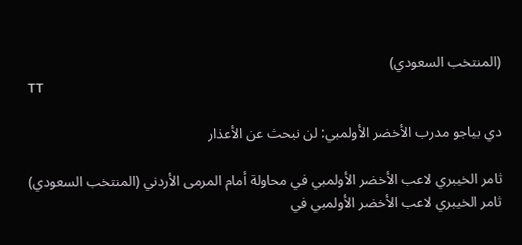(المنتخب السعودي)
TT

دي بياجو مدرب الأخضر الأولمبي: لن نبحث عن الأعذار

ثامر الخيبري لاعب الأخضر الأولمبي في محاولة أمام المرمى الأردني (المنتخب السعودي)
ثامر الخيبري لاعب الأخضر الأولمبي في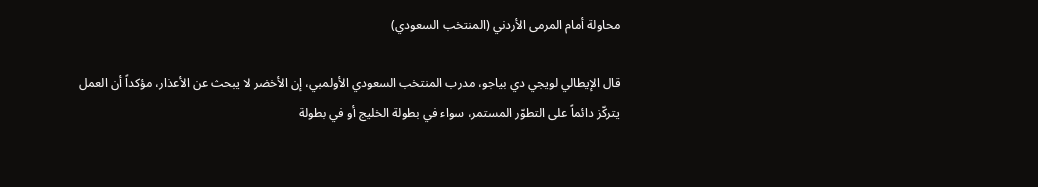محاولة أمام المرمى الأردني (المنتخب السعودي)

قال الإيطالي لويجي دي بياجو، مدرب المنتخب السعودي الأولمبي، إن الأخضر لا يبحث عن الأعذار، مؤكداً أن العمل يتركّز دائماً على التطوّر المستمر، سواء في بطولة الخليج أو في بطولة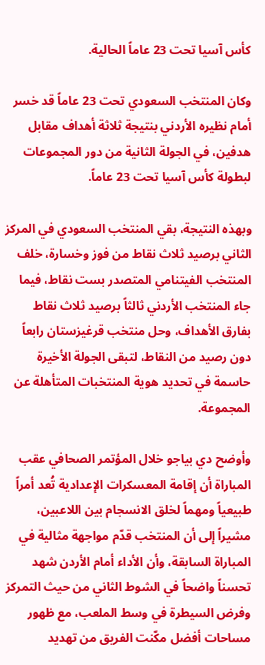كأس آسيا تحت 23 عاماً الحالية.

وكان المنتخب السعودي تحت 23 عاماً قد خسر أمام نظيره الأردني بنتيجة ثلاثة أهداف مقابل هدفين، في الجولة الثانية من دور المجموعات لبطولة كأس آسيا تحت 23 عاماً.

وبهذه النتيجة، بقي المنتخب السعودي في المركز الثاني برصيد ثلاث نقاط من فوز وخسارة، خلف المنتخب الفيتنامي المتصدر بست نقاط، فيما جاء المنتخب الأردني ثالثاً برصيد ثلاث نقاط بفارق الأهداف، وحل منتخب قرغيزستان رابعاً دون رصيد من النقاط، لتبقى الجولة الأخيرة حاسمة في تحديد هوية المنتخبات المتأهلة عن المجموعة.

وأوضح دي بياجو خلال المؤتمر الصحافي عقب المباراة أن إقامة المعسكرات الإعدادية تُعد أمراً طبيعياً ومهماً لخلق الانسجام بين اللاعبين، مشيراً إلى أن المنتخب قدّم مواجهة مثالية في المباراة السابقة، وأن الأداء أمام الأردن شهد تحسناً واضحاً في الشوط الثاني من حيث التمركز وفرض السيطرة في وسط الملعب، مع ظهور مساحات أفضل مكّنت الفريق من تهديد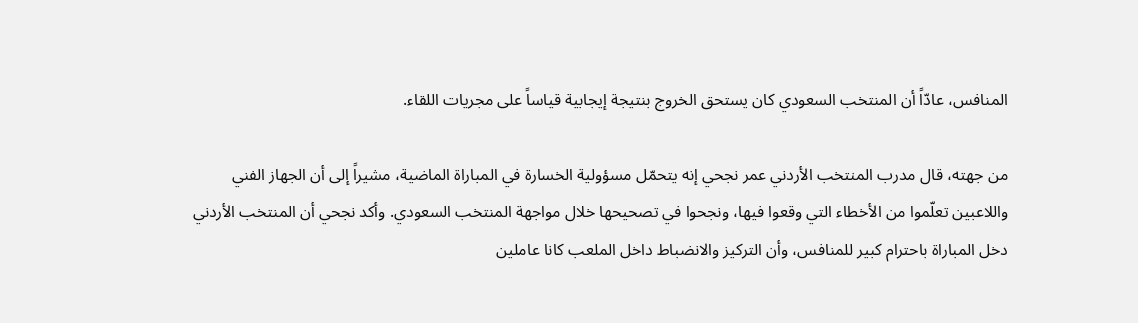المنافس، عادّاً أن المنتخب السعودي كان يستحق الخروج بنتيجة إيجابية قياساً على مجريات اللقاء.

من جهته، قال مدرب المنتخب الأردني عمر نجحي إنه يتحمّل مسؤولية الخسارة في المباراة الماضية، مشيراً إلى أن الجهاز الفني واللاعبين تعلّموا من الأخطاء التي وقعوا فيها، ونجحوا في تصحيحها خلال مواجهة المنتخب السعودي. وأكد نجحي أن المنتخب الأردني دخل المباراة باحترام كبير للمنافس، وأن التركيز والانضباط داخل الملعب كانا عاملين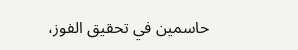حاسمين في تحقيق الفوز،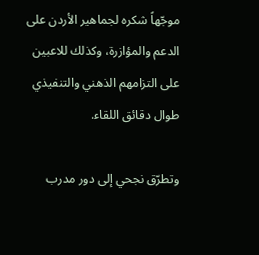موجّهاً شكره لجماهير الأردن على الدعم والمؤازرة، وكذلك للاعبين على التزامهم الذهني والتنفيذي طوال دقائق اللقاء.

وتطرّق نجحي إلى دور مدرب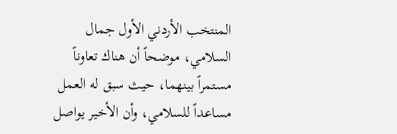المنتخب الأردني الأول جمال السلامي، موضحاً أن هناك تعاوناً مستمراً بينهما، حيث سبق له العمل مساعداً للسلامي، وأن الأخير يواصل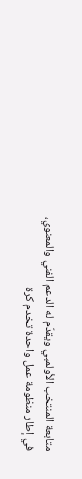متابعة المنتخب الأولمبي ويقدّم له الدعم الفني والمعنوي، في إطار منظومة عمل واحدة تخدم كرة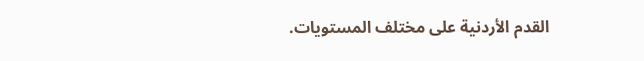القدم الأردنية على مختلف المستويات.